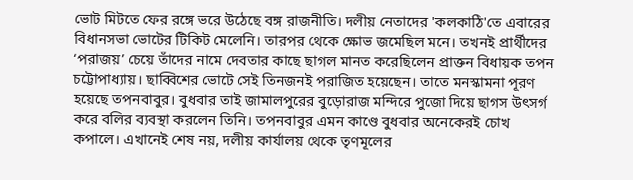ভোট মিটতে ফের রঙ্গে ভরে উঠেছে বঙ্গ রাজনীতি। দলীয় নেতাদের 'কলকাঠি'তে এবারের বিধানসভা ভোটের টিকিট মেলেনি। তারপর থেকে ক্ষোভ জমেছিল মনে। তখনই প্রার্থীদের ‘পরাজয়’ চেয়ে তাঁদের নামে দেবতার কাছে ছাগল মানত করেছিলেন প্রাক্তন বিধায়ক তপন চট্টোপাধ্যায়। ছাব্বিশের ভোটে সেই তিনজনই পরাজিত হয়েছেন। তাতে মনস্কামনা পূরণ হয়েছে তপনবাবুর। বুধবার তাই জামালপুরের বুড়োরাজ মন্দিরে পুজো দিয়ে ছাগস উৎসর্গ করে বলির ব্যবস্থা করলেন তিনি। তপনবাবুর এমন কাণ্ডে বুধবার অনেকেরই চোখ কপালে। এখানেই শেষ নয়, দলীয় কার্যালয় থেকে তৃণমূলের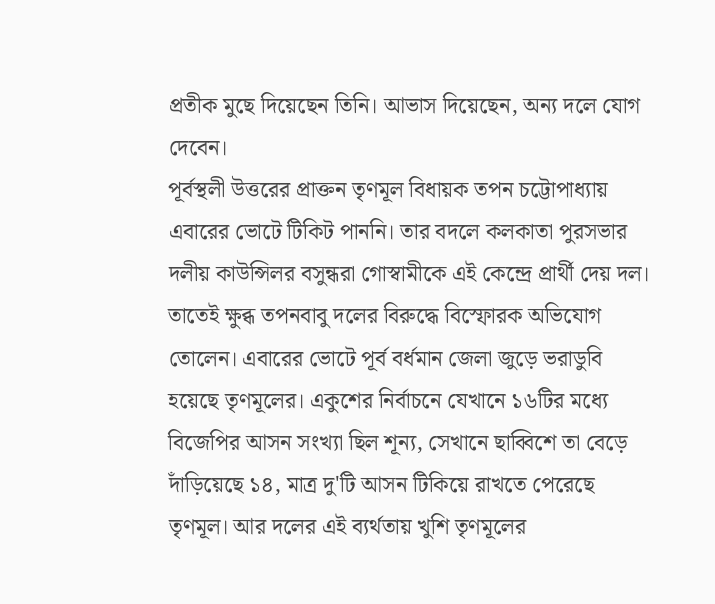প্রতীক মুছে দিয়েছেন তিনি। আভাস দিয়েছেন, অন্য দলে যোগ দেবেন।
পূর্বস্থলী উত্তরের প্রাক্তন তৃণমূল বিধায়ক তপন চট্টোপাধ্যায় এবারের ভোটে টিকিট পাননি। তার বদলে কলকাতা পুরসভার দলীয় কাউন্সিলর বসুন্ধরা গোস্বামীকে এই কেন্দ্রে প্রার্থী দেয় দল। তাতেই ক্ষুব্ধ তপনবাবু দলের বিরুদ্ধে বিস্ফোরক অভিযোগ তোলেন। এবারের ভোটে পূর্ব বর্ধমান জেলা জুড়ে ভরাডুবি হয়েছে তৃণমূলের। একুশের নির্বাচনে যেখানে ১৬টির মধ্যে বিজেপির আসন সংখ্যা ছিল শূন্য, সেখানে ছাব্বিশে তা বেড়ে দাঁড়িয়েছে ১৪, মাত্র দু'টি আসন টিকিয়ে রাখতে পেরেছে তৃণমূল। আর দলের এই ব্যর্থতায় খুশি তৃণমূলের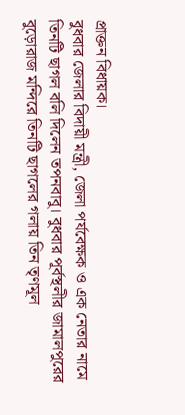প্রাক্তন বিধায়ক।
বুধবার জেলার বিদায়ী মন্ত্রী, জেলা পর্যবেক্ষক ও এক নেতার নামে তিনটি ছাগল বলি দিলেন তপনবাবু। বুধবার পূর্বস্থলীর জামালপুরের বুড়োরাজ মন্দিরে তিনটি ছাগলের গলায় তিন তৃণমূল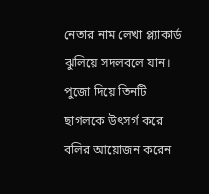নেতার নাম লেখা প্ল্যাকার্ড ঝুলিয়ে সদলবলে যান। পুজো দিয়ে তিনটি ছাগলকে উৎসর্গ করে বলির আয়োজন করেন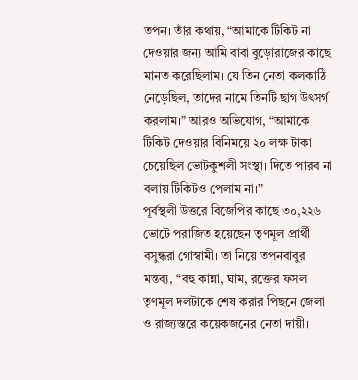তপন। তাঁর কথায়, “আমাকে টিকিট না দেওয়ার জন্য আমি বাবা বুড়োরাজের কাছে মানত করেছিলাম। যে তিন নেতা কলকাঠি নেড়েছিল, তাদের নামে তিনটি ছাগ উৎসর্গ করলাম।” আরও অভিযোগ, “আমাকে টিকিট দেওয়ার বিনিময়ে ২০ লক্ষ টাকা চেয়েছিল ভোটকুশলী সংস্থা। দিতে পারব না বলায় টিকিটও পেলাম না।”
পূর্বস্থলী উত্তরে বিজেপির কাছে ৩০,২২৬ ভোটে পরাজিত হয়েছেন তৃণমূল প্রার্থী বসুন্ধরা গোস্বামী। তা নিয়ে তপনবাবুর মন্তব্য, “বহু কান্না, ঘাম, রক্তের ফসল তৃণমূল দলটাকে শেষ করার পিছনে জেলা ও রাজ্যস্তরে কয়েকজনের নেতা দায়ী।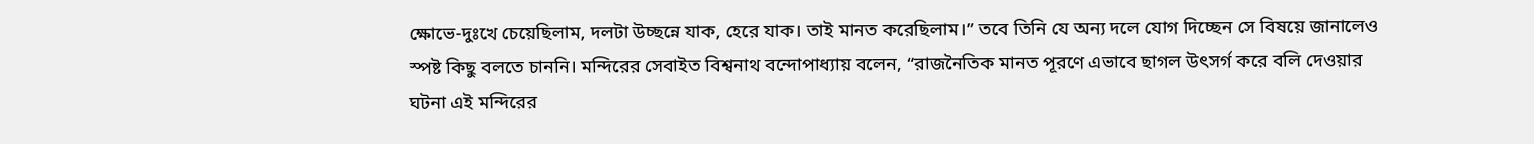ক্ষোভে-দুঃখে চেয়েছিলাম, দলটা উচ্ছন্নে যাক, হেরে যাক। তাই মানত করেছিলাম।” তবে তিনি যে অন্য দলে যোগ দিচ্ছেন সে বিষয়ে জানালেও স্পষ্ট কিছু বলতে চাননি। মন্দিরের সেবাইত বিশ্বনাথ বন্দোপাধ্যায় বলেন, “রাজনৈতিক মানত পূরণে এভাবে ছাগল উৎসর্গ করে বলি দেওয়ার ঘটনা এই মন্দিরের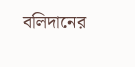বলিদানের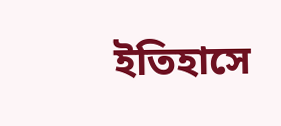ইতিহাসে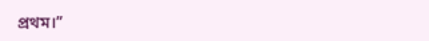প্রথম।”